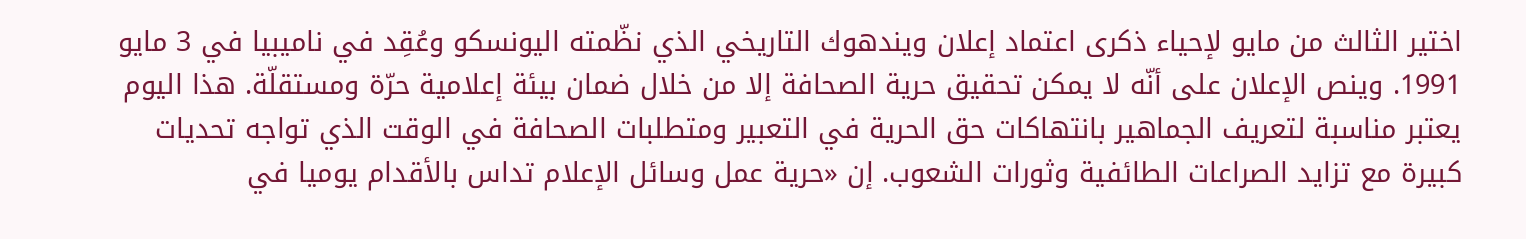اختير الثالث من مايو لإحياء ذكرى اعتماد إعلان ويندهوك التاريخي الذي نظّمته اليونسكو وعُقِد في ناميبيا في 3 مايو 1991. وينص الإعلان على أنّه لا يمكن تحقيق حرية الصحافة إلا من خلال ضمان بيئة إعلامية حرّة ومستقلّة. هذا اليوم يعتبر مناسبة لتعريف الجماهير بانتهاكات حق الحرية في التعبير ومتطلبات الصحافة في الوقت الذي تواجه تحديات كبيرة مع تزايد الصراعات الطائفية وثورات الشعوب. إن «حرية عمل وسائل الإعلام تداس بالأقدام يوميا في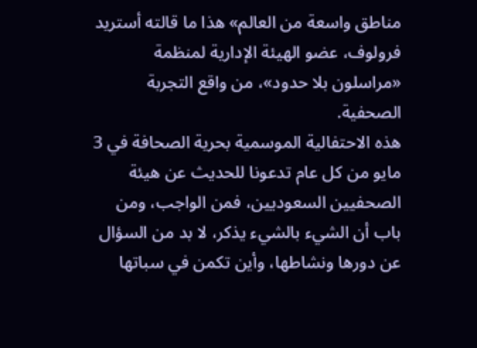مناطق واسعة من العالم» هذا ما قالته أستريد فرولوف، عضو الهيئة الإدارية لمنظمة «مراسلون بلا حدود»، من واقع التجربة الصحفية.
هذه الاحتفالية الموسمية بحرية الصحافة في 3 مايو من كل عام تدعونا للحديث عن هيئة الصحفيين السعوديين، فمن الواجب، ومن باب أن الشيء بالشيء يذكر، لا بد من السؤال عن دورها ونشاطها، وأين تكمن في سباتها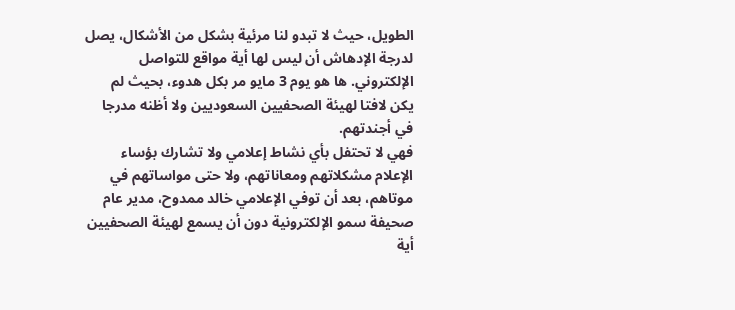الطويل، حيث لا تبدو لنا مرئية بشكل من الأشكال، يصل لدرجة الإدهاش أن ليس لها أية مواقع للتواصل الإلكتروني. ها هو يوم 3 مايو مر بكل هدوء، بحيث لم يكن لافتا لهيئة الصحفيين السعوديين ولا أظنه مدرجا في أجندتهم.
فهي لا تحتفل بأي نشاط إعلامي ولا تشارك بؤساء الإعلام مشكلاتهم ومعاناتهم، ولا حتى مواساتهم في موتاهم، بعد أن توفي الإعلامي خالد ممدوح، مدير عام صحيفة سمو الإلكترونية دون أن يسمع لهيئة الصحفيين أية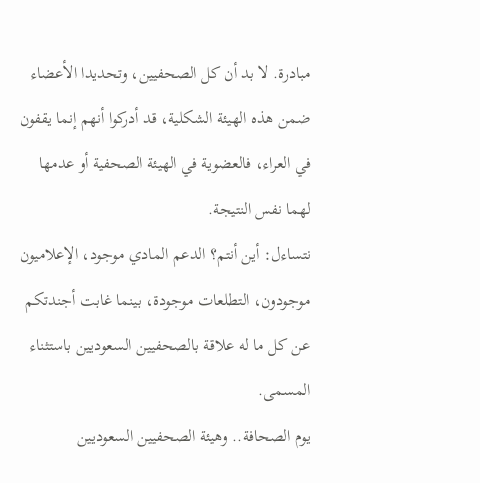مبادرة. لا بد أن كل الصحفيين، وتحديدا الأعضاء ضمن هذه الهيئة الشكلية، قد أدركوا أنهم إنما يقفون في العراء، فالعضوية في الهيئة الصحفية أو عدمها لهما نفس النتيجة.
نتساءل: أين أنتم؟ الدعم المادي موجود، الإعلاميون موجودون، التطلعات موجودة، بينما غابت أجندتكم عن كل ما له علاقة بالصحفيين السعوديين باستثناء المسمى.
يوم الصحافة.. وهيئة الصحفيين السعوديين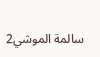سالمة الموشي2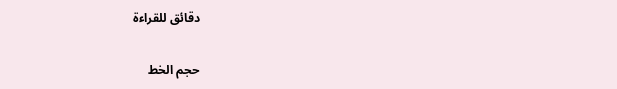دقائق للقراءة

حجم الخط